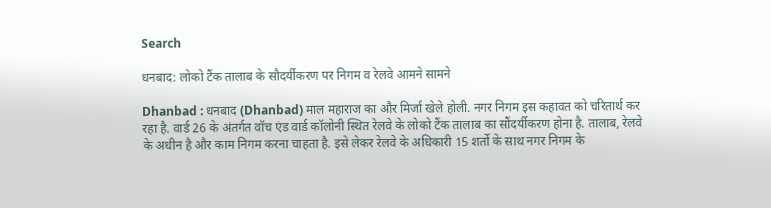Search

धनबाद: लोको टैंक तालाब के सौदर्यीकरण पर निगम व रेलवे आमने सामने

Dhanbad : धनबाद (Dhanbad) माल महाराज का और मिर्जा खेले होली. नगर निगम इस कहावत को चरितार्थ कर रहा है. वार्ड 26 के अंतर्गत वॉच एंड वार्ड कॉलोनी स्थित रेलवे के लोको टैंक तालाब का सौंदर्यीकरण होना है. तालाब, रेलवे के अधीन है और काम निगम करना चाहता है. इसे लेकर रेलवे के अधिकारी 15 शर्तो के साथ नगर निगम के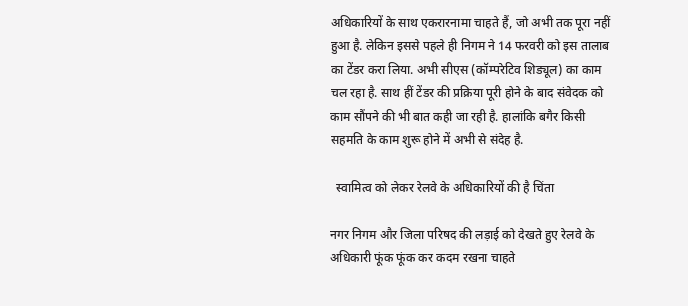अधिकारियों के साथ एकरारनामा चाहते हैं, जो अभी तक पूरा नहीं हुआ है. लेकिन इससे पहले ही निगम ने 14 फरवरी को इस तालाब का टेंडर करा लिया. अभी सीएस (कॉम्परेटिव शिड्यूल) का काम चल रहा है. साथ हीं टेंडर की प्रक्रिया पूरी होने के बाद संवेदक को काम सौंपने की भी बात कही जा रही है. हालांकि बगैर किसी सहमति के काम शुरू होने में अभी से संदेह है.

  स्वामित्व को लेकर रेलवे के अधिकारियों की है चिंता

नगर निगम और जिला परिषद की लड़ाई को देखते हुए रेलवे के अधिकारी फूंक फूंक कर कदम रखना चाहते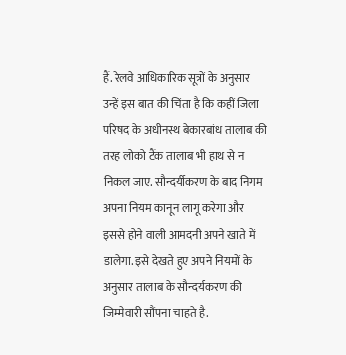हैं. रेलवे आधिकारिक सूत्रों के अनुसार उन्हें इस बात की चिंता है कि कहीं जिला परिषद के अधीनस्थ बेकारबांध तालाब की तरह लोको टैंक तालाब भी हाथ से न निकल जाए. सौन्दर्यीकरण के बाद निगम अपना नियम कानून लागू करेगा और इससे होने वाली आमदनी अपने खाते में डालेगा. इसे देखते हुए अपने नियमों के अनुसार तालाब के सौन्दर्यकरण की जिम्मेवारी सौंपना चाहते है.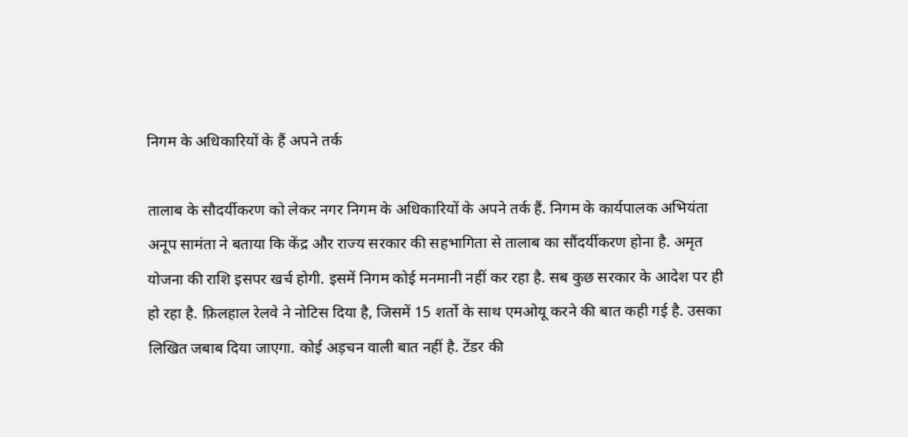निगम के अधिकारियों के हैं अपने तर्क

तालाब के सौदर्यीकरण को लेकर नगर निगम के अधिकारियों के अपने तर्क हैं. निगम के कार्यपालक अभियंता अनूप सामंता ने बताया कि केंद्र और राज्य सरकार की सहभागिता से तालाब का सौंदर्यीकरण होना है. अमृत योजना की राशि इसपर खर्च होगी. इसमें निगम कोई मनमानी नहीं कर रहा है. सब कुछ सरकार के आदेश पर ही हो रहा है. फ़िलहाल रेलवे ने नोटिस दिया है, जिसमें 15 शर्तो के साथ एमओयू करने की बात कही गई है. उसका लिखित जबाब दिया जाएगा. कोई अड़चन वाली बात नहीं है. टेंडर की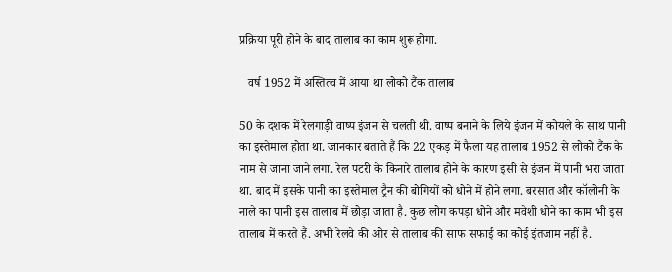प्रक्रिया पूरी होने के बाद तालाब का काम शुरू होगा.

   वर्ष 1952 में अस्तित्व में आया था लोको टैंक तालाब

50 के दशक में रेलगाड़ी वाष्प इंजन से चलती थी. वाष्प बनाने के लिये इंजन में कोयले के साथ पानी का इस्तेमाल होता था. जानकार बताते हैं कि 22 एकड़ में फैला यह तालाब 1952 से लोको टैंक के नाम से जाना जाने लगा. रेल पटरी के किनारे तालाब होने के कारण इसी से इंजन में पानी भरा जाता था. बाद में इसके पानी का इस्तेमाल ट्रैन की बोगियों को धोने में होने लगा. बरसात और कॉलोनी के नाले का पानी इस तालाब में छोड़ा जाता है. कुछ लोग कपड़ा धोने और मवेशी धोने का काम भी इस तालाब में करते हैं. अभी रेलवे की ओर से तालाब की साफ सफाई का कोई इंतजाम नहीं है.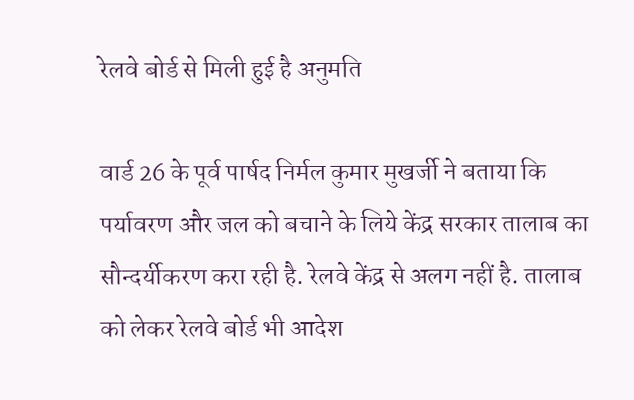रेलवे बोर्ड से मिली हुई है अनुमति

वार्ड 26 के पूर्व पार्षद निर्मल कुमार मुखर्जी ने बताया कि पर्यावरण और जल को बचाने के लिये केंद्र सरकार तालाब का सौन्दर्यीकरण करा रही है. रेलवे केंद्र से अलग नहीं है. तालाब को लेकर रेलवे बोर्ड भी आदेश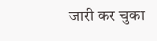जारी कर चुका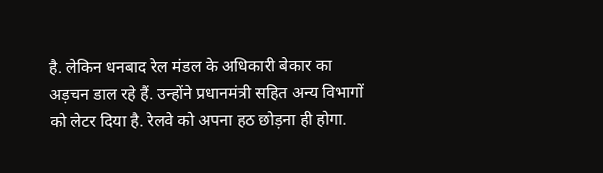है. लेकिन धनबाद रेल मंडल के अधिकारी बेकार का अड़चन डाल रहे हैं. उन्होंने प्रधानमंत्री सहित अन्य विभागों को लेटर दिया है. रेलवे को अपना हठ छोड़ना ही होगा.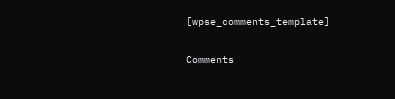[wpse_comments_template]

Comments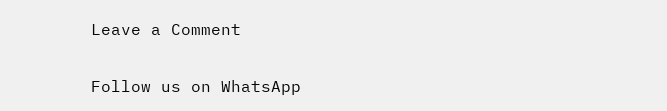Leave a Comment

Follow us on WhatsApp